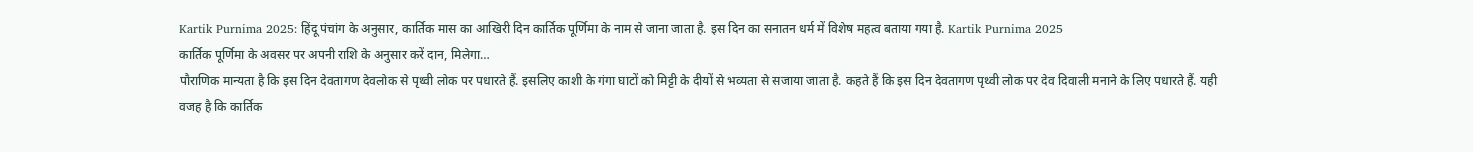Kartik Purnima 2025: हिंदू पंचांग के अनुसार, कार्तिक मास का आखिरी दिन कार्तिक पूर्णिमा के नाम से जाना जाता है. इस दिन का सनातन धर्म में विशेष महत्व बताया गया है. Kartik Purnima 2025
कार्तिक पूर्णिमा के अवसर पर अपनी राशि के अनुसार करें दान, मिलेगा…
पौराणिक मान्यता है कि इस दिन देवतागण देवलोक से पृथ्वी लोक पर पधारते हैं. इसलिए काशी के गंगा घाटों को मिट्टी के दीयों से भव्यता से सजाया जाता है. कहते हैं कि इस दिन देवतागण पृथ्वी लोक पर देव दिवाली मनाने के लिए पधारते हैं. यही वजह है कि कार्तिक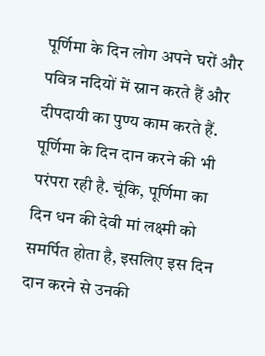पूर्णिमा के दिन लोग अपने घरों और पवित्र नदियों में स्नान करते हैं और दीपदायी का पुण्य काम करते हैं.
पूर्णिमा के दिन दान करने की भी परंपरा रही है. चूंकि, पूर्णिमा का दिन धन की देवी मां लक्ष्मी को समर्पित होता है, इसलिए इस दिन दान करने से उनकी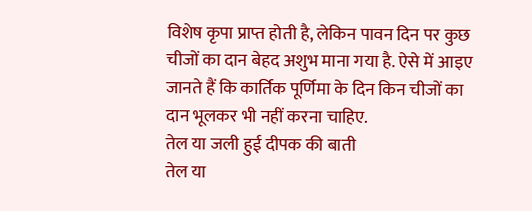विशेष कृपा प्राप्त होती है, लेकिन पावन दिन पर कुछ चीजों का दान बेहद अशुभ माना गया है. ऐसे में आइए जानते हैं कि कार्तिक पूर्णिमा के दिन किन चीजों का दान भूलकर भी नहीं करना चाहिए.
तेल या जली हुई दीपक की बाती
तेल या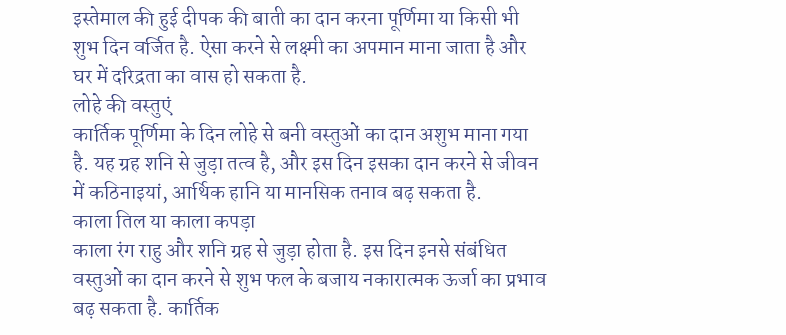इस्तेमाल की हुई दीपक की बाती का दान करना पूर्णिमा या किसी भी शुभ दिन वर्जित है. ऐसा करने से लक्ष्मी का अपमान माना जाता है और घर में दरिद्रता का वास हो सकता है.
लोहे की वस्तुएं
कार्तिक पूर्णिमा के दिन लोहे से बनी वस्तुओं का दान अशुभ माना गया है. यह ग्रह शनि से जुड़ा तत्व है, और इस दिन इसका दान करने से जीवन में कठिनाइयां, आर्थिक हानि या मानसिक तनाव बढ़ सकता है.
काला तिल या काला कपड़ा
काला रंग राहु और शनि ग्रह से जुड़ा होता है. इस दिन इनसे संबंधित वस्तुओं का दान करने से शुभ फल के बजाय नकारात्मक ऊर्जा का प्रभाव बढ़ सकता है. कार्तिक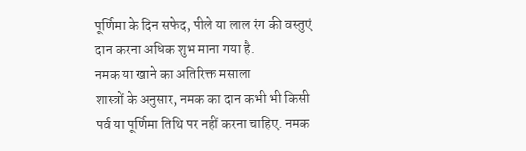पूर्णिमा के दिन सफेद, पीले या लाल रंग की वस्तुएं दान करना अधिक शुभ माना गया है.
नमक या खाने का अतिरिक्त मसाला
शास्त्रों के अनुसार, नमक का दान कभी भी किसी पर्व या पूर्णिमा तिथि पर नहीं करना चाहिए. नमक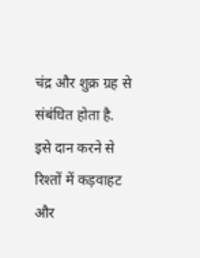चंद्र और शुक्र ग्रह से संबंधित होता है. इसे दान करने से रिश्तों में कड़वाहट और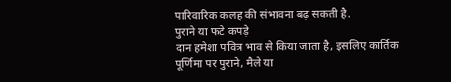पारिवारिक कलह की संभावना बढ़ सकती है.
पुराने या फटे कपड़े
दान हमेशा पवित्र भाव से किया जाता है, इसलिए कार्तिक पूर्णिमा पर पुराने, मैले या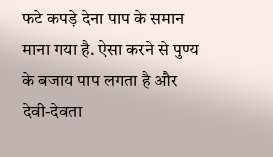फटे कपड़े देना पाप के समान माना गया है. ऐसा करने से पुण्य के बजाय पाप लगता है और देवी-देवता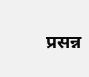प्रसन्न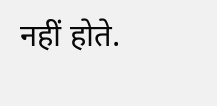नहीं होते.